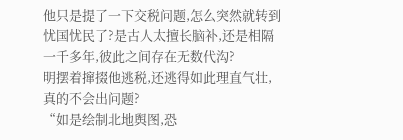他只是提了一下交税问题,怎么突然就转到忧国忧民了?是古人太擅长脑补,还是相隔一千多年,彼此之间存在无数代沟?
明摆着撺掇他逃税,还逃得如此理直气壮,真的不会出问题?
“如是绘制北地舆图,恐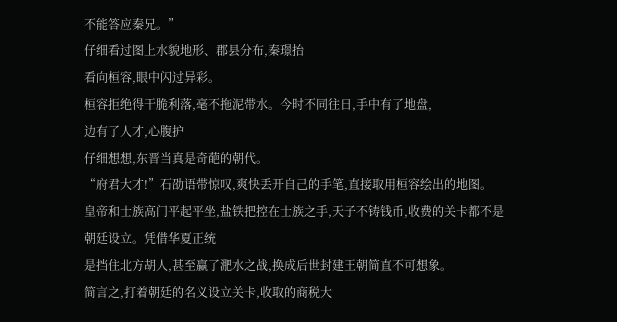不能答应秦兄。”
仔细看过图上水貌地形、郡县分布,秦璟抬
看向桓容,眼中闪过异彩。
桓容拒绝得干脆利落,毫不拖泥带水。今时不同往日,手中有了地盘,
边有了人才,心腹护
仔细想想,东晋当真是奇葩的朝代。
“府君大才!”石劭语带惊叹,爽快丢开自己的手笔,直接取用桓容绘出的地图。
皇帝和士族高门平起平坐,盐铁把控在士族之手,天子不铸钱币,收费的关卡都不是朝廷设立。凭借华夏正统
是挡住北方胡人,甚至赢了淝水之战,换成后世封建王朝简直不可想象。
简言之,打着朝廷的名义设立关卡,收取的商税大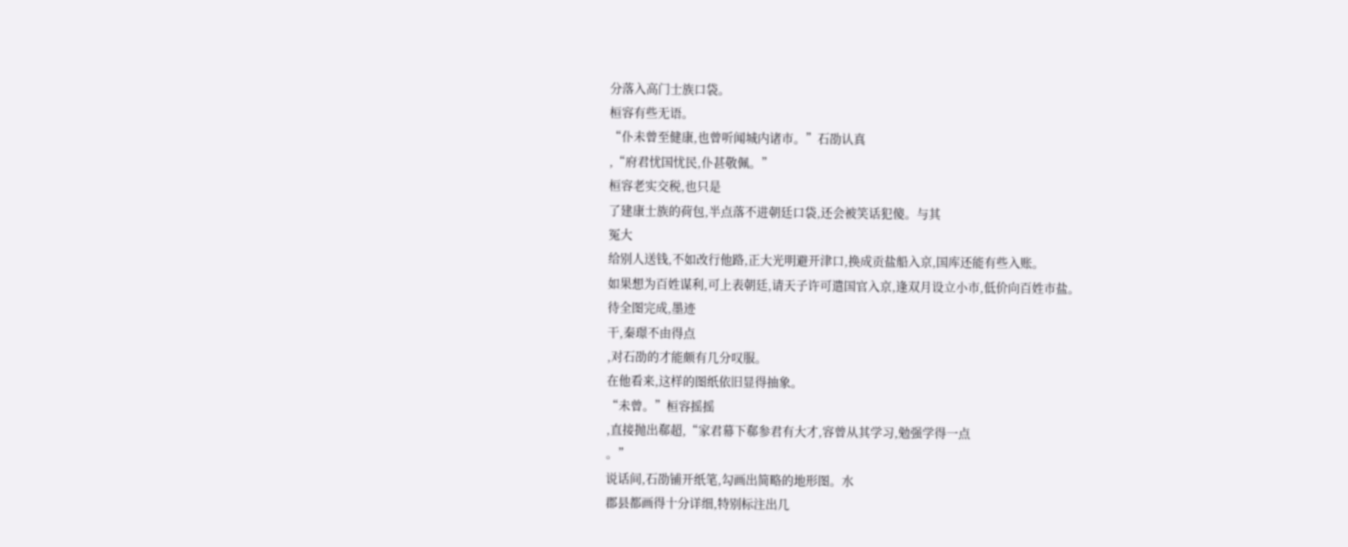分落入高门士族口袋。
桓容有些无语。
“仆未曾至健康,也曾听闻城内诸市。”石劭认真
,“府君忧国忧民,仆甚敬佩。”
桓容老实交税,也只是
了建康士族的荷包,半点落不进朝廷口袋,还会被笑话犯傻。与其
冤大
给别人送钱,不如改行他路,正大光明避开津口,换成贡盐船入京,国库还能有些入账。
如果想为百姓谋利,可上表朝廷,请天子许可遣国官入京,逢双月设立小市,低价向百姓市盐。
待全图完成,墨迹
干,秦璟不由得点
,对石劭的才能颇有几分叹服。
在他看来,这样的图纸依旧显得抽象。
“未曾。”桓容摇摇
,直接抛出郗超,“家君幕下郗参君有大才,容曾从其学习,勉强学得一点
。”
说话间,石劭铺开纸笔,勾画出简略的地形图。水
郡县都画得十分详细,特别标注出几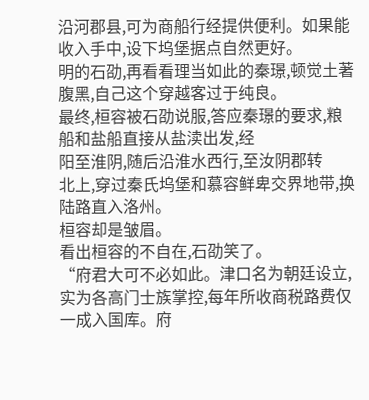沿河郡县,可为商船行经提供便利。如果能收入手中,设下坞堡据点自然更好。
明的石劭,再看看理当如此的秦璟,顿觉土著腹黑,自己这个穿越客过于纯良。
最终,桓容被石劭说服,答应秦璟的要求,粮船和盐船直接从盐渎出发,经
阳至淮阴,随后沿淮水西行,至汝阴郡转
北上,穿过秦氏坞堡和慕容鲜卑交界地带,换陆路直入洛州。
桓容却是皱眉。
看出桓容的不自在,石劭笑了。
“府君大可不必如此。津口名为朝廷设立,实为各高门士族掌控,每年所收商税路费仅一成入国库。府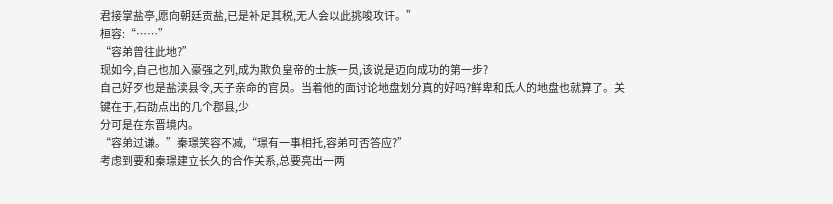君接掌盐亭,愿向朝廷贡盐,已是补足其税,无人会以此挑唆攻讦。”
桓容:“……”
“容弟曾往此地?”
现如今,自己也加入豪强之列,成为欺负皇帝的士族一员,该说是迈向成功的第一步?
自己好歹也是盐渎县令,天子亲命的官员。当着他的面讨论地盘划分真的好吗?鲜卑和氐人的地盘也就算了。关键在于,石劭点出的几个郡县,少
分可是在东晋境内。
“容弟过谦。”秦璟笑容不减,“璟有一事相托,容弟可否答应?”
考虑到要和秦璟建立长久的合作关系,总要亮出一两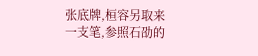张底牌,桓容另取来一支笔,参照石劭的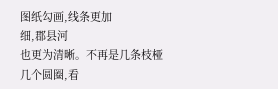图纸勾画,线条更加
细,郡县河
也更为清晰。不再是几条枝桠几个圆圈,看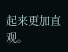起来更加直观。